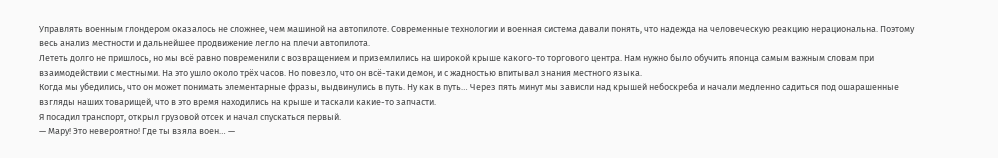Управлять военным глондером оказалось не сложнее, чем машиной на автопилоте. Современные технологии и военная система давали понять, что надежда на человеческую реакцию нерациональна. Поэтому весь анализ местности и дальнейшее продвижение легло на плечи автопилота.
Лететь долго не пришлось, но мы всё равно повременили с возвращением и приземлились на широкой крыше какого-то торгового центра. Нам нужно было обучить японца самым важным словам при взаимодействии с местными. На это ушло около трёх часов. Но повезло, что он всё-таки демон, и с жадностью впитывал знания местного языка.
Когда мы убедились, что он может понимать элементарные фразы, выдвинулись в путь. Ну как в путь… Через пять минут мы зависли над крышей небоскреба и начали медленно садиться под ошарашенные взгляды наших товарищей, что в это время находились на крыше и таскали какие-то запчасти.
Я посадил транспорт, открыл грузовой отсек и начал спускаться первый.
— Мару! Это невероятно! Где ты взяла воен… —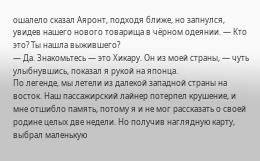ошалело сказал Аяронт, подходя ближе, но запнулся, увидев нашего нового товарища в чёрном одеянии. — Кто это? Ты нашла выжившего?
— Да. Знакомьтесь — это Хикару. Он из моей страны, — чуть улыбнувшись, показал я рукой на японца.
По легенде, мы летели из далекой западной страны на восток. Наш пассажирский лайнер потерпел крушение, и мне отшибло память, потому я и не мог рассказать о своей родине целых две недели. Но получив наглядную карту, выбрал маленькую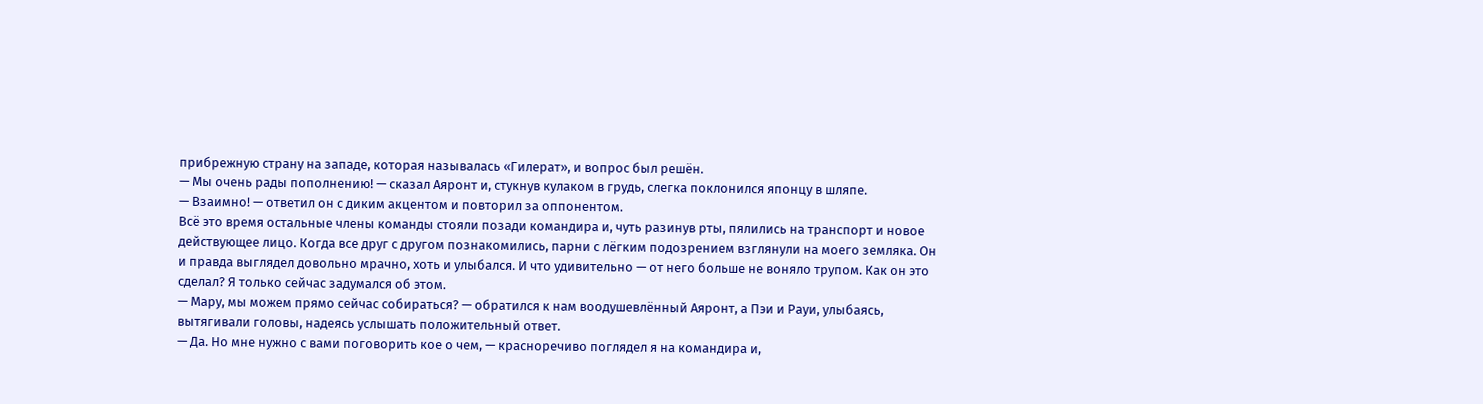прибрежную страну на западе, которая называлась «Гилерат», и вопрос был решён.
— Мы очень рады пополнению! — сказал Аяронт и, стукнув кулаком в грудь, слегка поклонился японцу в шляпе.
— Взаимно! — ответил он с диким акцентом и повторил за оппонентом.
Всё это время остальные члены команды стояли позади командира и, чуть разинув рты, пялились на транспорт и новое действующее лицо. Когда все друг с другом познакомились, парни с лёгким подозрением взглянули на моего земляка. Он и правда выглядел довольно мрачно, хоть и улыбался. И что удивительно — от него больше не воняло трупом. Как он это сделал? Я только сейчас задумался об этом.
— Мару, мы можем прямо сейчас собираться? — обратился к нам воодушевлённый Аяронт, а Пэи и Рауи, улыбаясь, вытягивали головы, надеясь услышать положительный ответ.
— Да. Но мне нужно с вами поговорить кое о чем, — красноречиво поглядел я на командира и,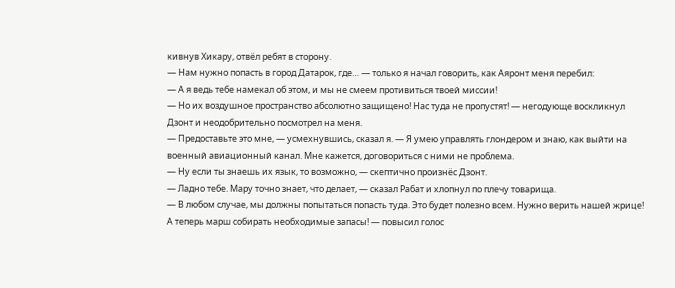кивнув Хикару, отвёл ребят в сторону.
— Нам нужно попасть в город Датарок, где… — только я начал говорить, как Аяронт меня перебил:
— А я ведь тебе намекал об этом, и мы не смеем противиться твоей миссии!
— Но их воздушное пространство абсолютно защищено! Нас туда не пропустят! — негодующе воскликнул Дзонт и неодобрительно посмотрел на меня.
— Предоставьте это мне, — усмехнувшись, сказал я. — Я умею управлять глондером и знаю, как выйти на военный авиационный канал. Мне кажется, договориться с ними не проблема.
— Ну если ты знаешь их язык, то возможно, — скептично произнёс Дзонт.
— Ладно тебе. Мару точно знает, что делает, — сказал Рабат и хлопнул по плечу товарища.
— В любом случае, мы должны попытаться попасть туда. Это будет полезно всем. Нужно верить нашей жрице! А теперь марш собирать необходимые запасы! — повысил голос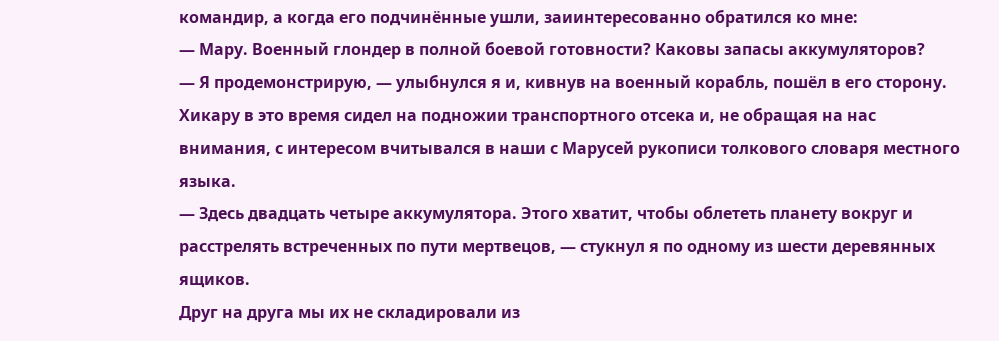командир, а когда его подчинённые ушли, заиинтересованно обратился ко мне:
— Мару. Военный глондер в полной боевой готовности? Каковы запасы аккумуляторов?
— Я продемонстрирую, — улыбнулся я и, кивнув на военный корабль, пошёл в его сторону.
Хикару в это время сидел на подножии транспортного отсека и, не обращая на нас внимания, с интересом вчитывался в наши с Марусей рукописи толкового словаря местного языка.
— Здесь двадцать четыре аккумулятора. Этого хватит, чтобы облететь планету вокруг и расстрелять встреченных по пути мертвецов, — стукнул я по одному из шести деревянных ящиков.
Друг на друга мы их не складировали из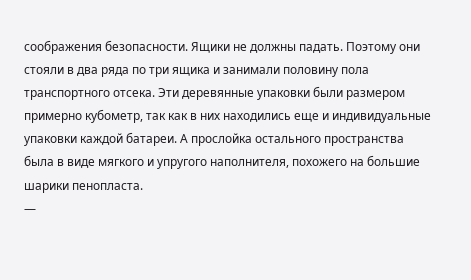соображения безопасности. Ящики не должны падать. Поэтому они стояли в два ряда по три ящика и занимали половину пола транспортного отсека. Эти деревянные упаковки были размером примерно кубометр, так как в них находились еще и индивидуальные упаковки каждой батареи. А прослойка остального пространства была в виде мягкого и упругого наполнителя, похожего на большие шарики пенопласта.
—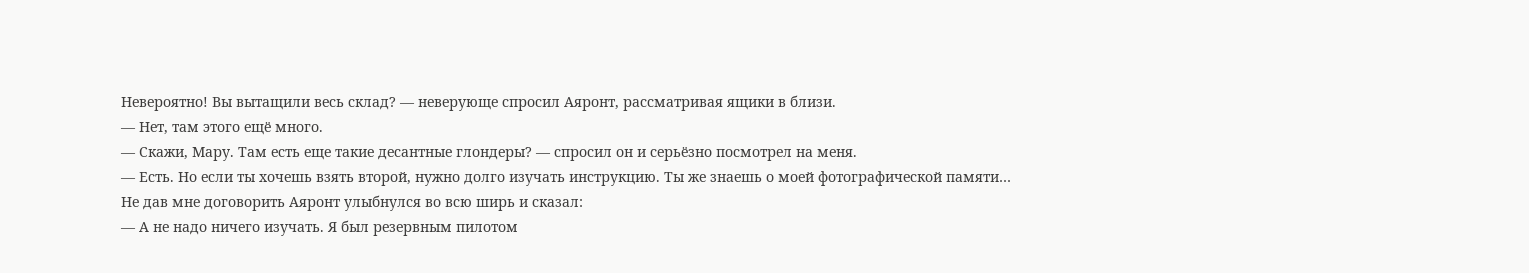Невероятно! Вы вытащили весь склад? — неверующе спросил Аяронт, рассматривая ящики в близи.
— Нет, там этого ещё много.
— Скажи, Мару. Там есть еще такие десантные глондеры? — спросил он и серьёзно посмотрел на меня.
— Есть. Но если ты хочешь взять второй, нужно долго изучать инструкцию. Ты же знаешь о моей фотографической памяти…
Не дав мне договорить Аяронт улыбнулся во всю ширь и сказал:
— А не надо ничего изучать. Я был резервным пилотом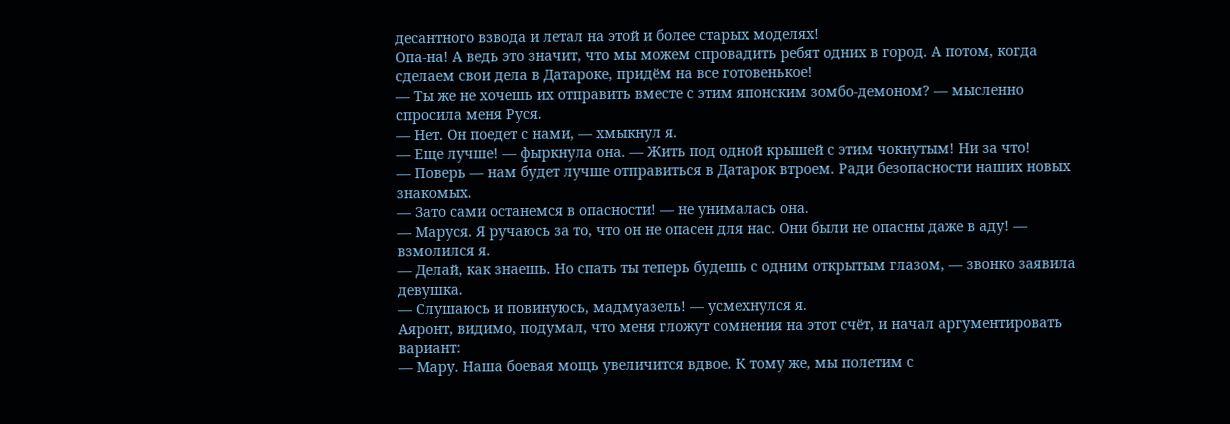десантного взвода и летал на этой и более старых моделях!
Опа-на! А ведь это значит, что мы можем спровадить ребят одних в город. А потом, когда сделаем свои дела в Датароке, придём на все готовенькое!
— Ты же не хочешь их отправить вместе с этим японским зомбо-демоном? — мысленно спросила меня Руся.
— Нет. Он поедет с нами, — хмыкнул я.
— Еще лучше! — фыркнула она. — Жить под одной крышей с этим чокнутым! Ни за что!
— Поверь — нам будет лучше отправиться в Датарок втроем. Ради безопасности наших новых знакомых.
— Зато сами останемся в опасности! — не унималась она.
— Маруся. Я ручаюсь за то, что он не опасен для нас. Они были не опасны даже в аду! — взмолился я.
— Делай, как знаешь. Но спать ты теперь будешь с одним открытым глазом, — звонко заявила девушка.
— Слушаюсь и повинуюсь, мадмуазель! — усмехнулся я.
Аяронт, видимо, подумал, что меня гложут сомнения на этот счёт, и начал аргументировать вариант:
— Мару. Наша боевая мощь увеличится вдвое. К тому же, мы полетим с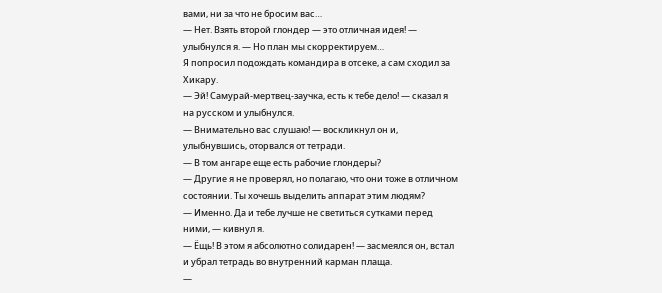вами, ни за что не бросим вас…
— Нет. Взять второй глондер — это отличная идея! — улыбнулся я. — Но план мы скорректируем…
Я попросил подождать командира в отсеке, а сам сходил за Хикару.
— Эй! Самурай-мертвец-заучка, есть к тебе дело! — сказал я на русском и улыбнулся.
— Внимательно вас слушаю! — воскликнул он и, улыбнувшись, оторвался от тетради.
— В том ангаре еще есть рабочие глондеры?
— Другие я не проверял, но полагаю, что они тоже в отличном состоянии. Ты хочешь выделить аппарат этим людям?
— Именно. Да и тебе лучше не светиться сутками перед ними, — кивнул я.
— Ёщь! В этом я абсолютно солидарен! — засмеялся он, встал и убрал тетрадь во внутренний карман плаща.
—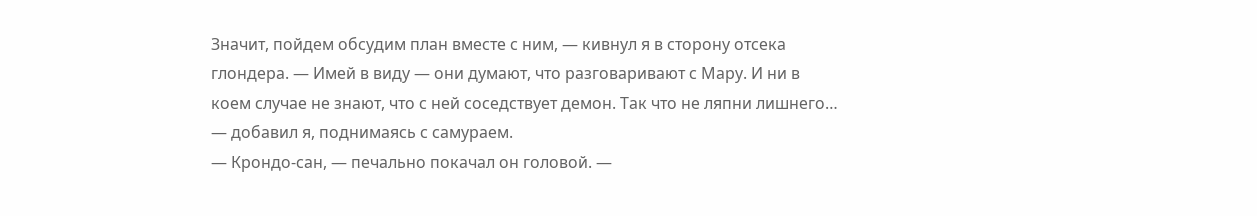Значит, пойдем обсудим план вместе с ним, — кивнул я в сторону отсека глондера. — Имей в виду — они думают, что разговаривают с Мару. И ни в коем случае не знают, что с ней соседствует демон. Так что не ляпни лишнего… — добавил я, поднимаясь с самураем.
— Крондо-сан, — печально покачал он головой. —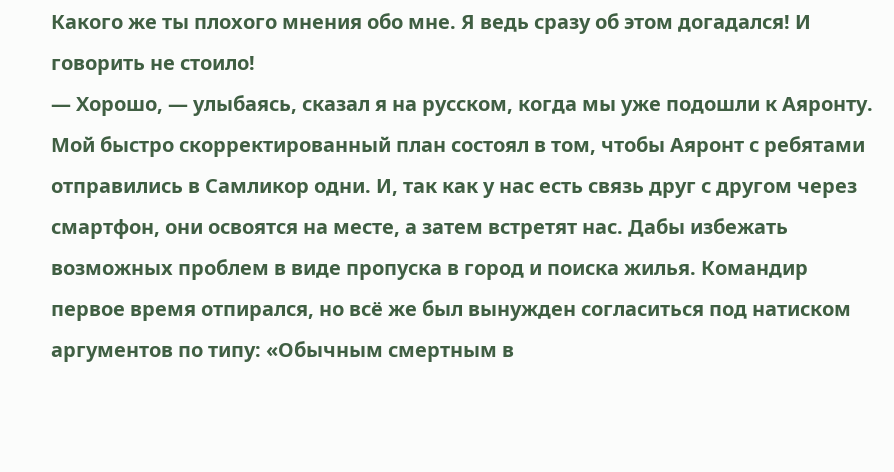Какого же ты плохого мнения обо мне. Я ведь сразу об этом догадался! И говорить не стоило!
— Хорошо, — улыбаясь, сказал я на русском, когда мы уже подошли к Аяронту.
Мой быстро скорректированный план состоял в том, чтобы Аяронт с ребятами отправились в Самликор одни. И, так как у нас есть связь друг с другом через смартфон, они освоятся на месте, а затем встретят нас. Дабы избежать возможных проблем в виде пропуска в город и поиска жилья. Командир первое время отпирался, но всё же был вынужден согласиться под натиском аргументов по типу: «Обычным смертным в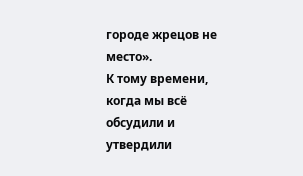городе жрецов не место».
К тому времени, когда мы всё обсудили и утвердили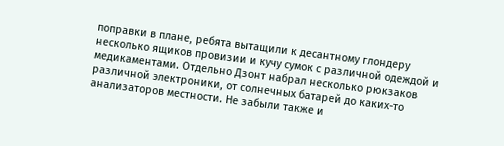поправки в плане, ребята вытащили к десантному глондеру несколько ящиков провизии и кучу сумок с различной одеждой и медикаментами. Отдельно Дзонт набрал несколько рюкзаков различной электроники, от солнечных батарей до каких-то анализаторов местности. Не забыли также и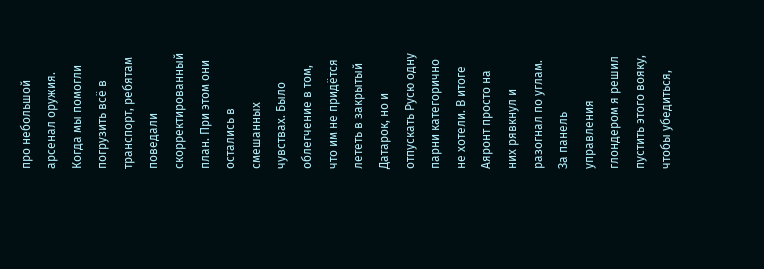про небольшой арсенал оружия.
Когда мы помогли погрузить всё в транспорт, ребятам поведали скорректированный план. При этом они остались в смешанных чувствах. Было облегчение в том, что им не придётся лететь в закрытый Датарок, но и отпускать Русю одну парни категорично не хотели. В итоге Аяронт просто на них рявкнул и разогнал по углам.
За панель управления глондером я решил пустить этого вояку, чтобы убедиться,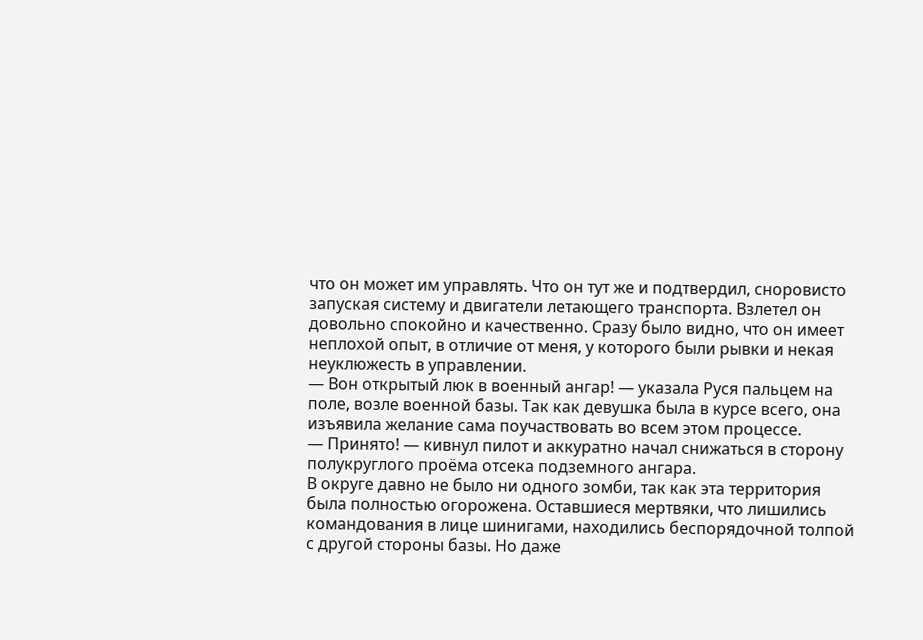что он может им управлять. Что он тут же и подтвердил, сноровисто запуская систему и двигатели летающего транспорта. Взлетел он довольно спокойно и качественно. Сразу было видно, что он имеет неплохой опыт, в отличие от меня, у которого были рывки и некая неуклюжесть в управлении.
— Вон открытый люк в военный ангар! — указала Руся пальцем на поле, возле военной базы. Так как девушка была в курсе всего, она изъявила желание сама поучаствовать во всем этом процессе.
— Принято! — кивнул пилот и аккуратно начал снижаться в сторону полукруглого проёма отсека подземного ангара.
В округе давно не было ни одного зомби, так как эта территория была полностью огорожена. Оставшиеся мертвяки, что лишились командования в лице шинигами, находились беспорядочной толпой с другой стороны базы. Но даже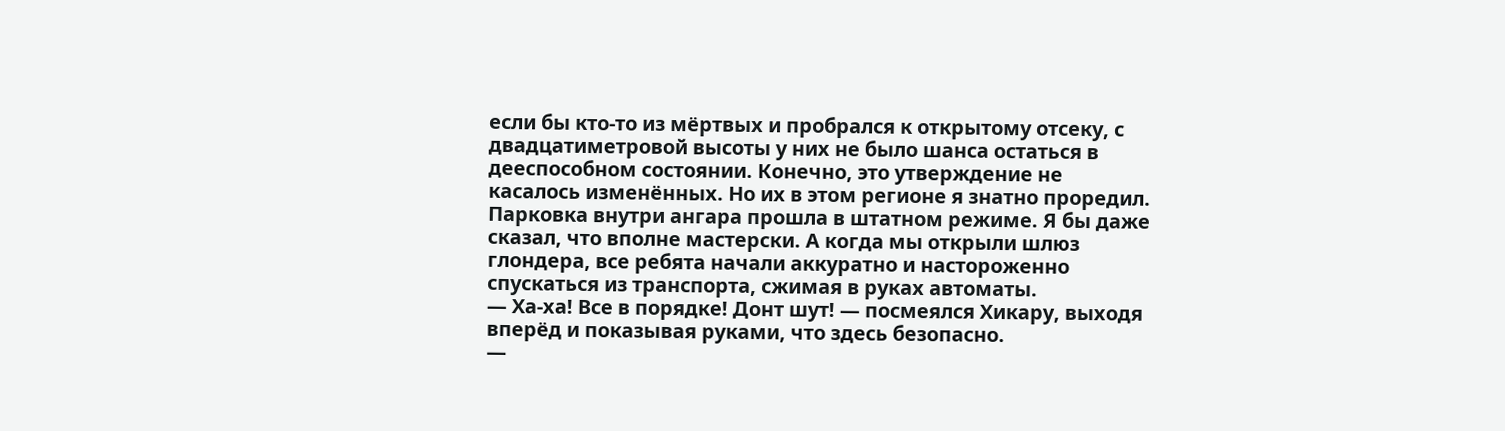если бы кто-то из мёртвых и пробрался к открытому отсеку, с двадцатиметровой высоты у них не было шанса остаться в дееспособном состоянии. Конечно, это утверждение не касалось изменённых. Но их в этом регионе я знатно проредил.
Парковка внутри ангара прошла в штатном режиме. Я бы даже сказал, что вполне мастерски. А когда мы открыли шлюз глондера, все ребята начали аккуратно и настороженно спускаться из транспорта, сжимая в руках автоматы.
— Ха-ха! Все в порядке! Донт шут! — посмеялся Хикару, выходя вперёд и показывая руками, что здесь безопасно.
—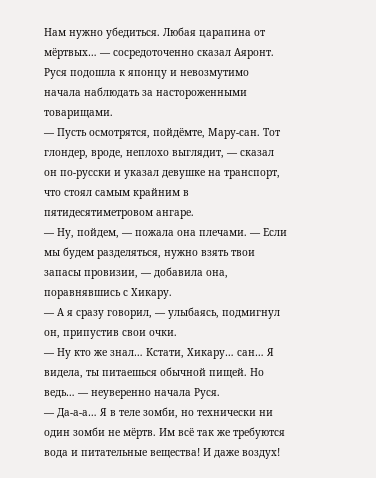Нам нужно убедиться. Любая царапина от мёртвых… — сосредоточенно сказал Аяронт.
Руся подошла к японцу и невозмутимо начала наблюдать за настороженными товарищами.
— Пусть осмотрятся, пойдёмте, Мару-сан. Тот глондер, вроде, неплохо выглядит, — сказал он по-русски и указал девушке на транспорт, что стоял самым крайним в пятидесятиметровом ангаре.
— Ну, пойдем, — пожала она плечами. — Если мы будем разделяться, нужно взять твои запасы провизии, — добавила она, поравнявшись с Хикару.
— А я сразу говорил, — улыбаясь, подмигнул он, припустив свои очки.
— Ну кто же знал… Кстати, Хикару… сан… Я видела, ты питаешься обычной пищей. Но ведь… — неуверенно начала Руся.
— Да-а-а… Я в теле зомби, но технически ни один зомби не мёртв. Им всё так же требуются вода и питательные вещества! И даже воздух!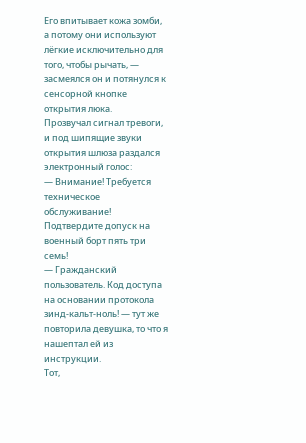Его впитывает кожа зомби, а потому они используют лёгкие исключительно для того, чтобы рычать, — засмеялся он и потянулся к сенсорной кнопке открытия люка.
Прозвучал сигнал тревоги, и под шипящие звуки открытия шлюза раздался электронный голос:
— Внимание! Требуется техническое обслуживание! Подтвердите допуск на военный борт пять три семь!
— Гражданский пользователь. Код доступа на основании протокола зинд-кальт-ноль! — тут же повторила девушка, то что я нашептал ей из инструкции.
Тот,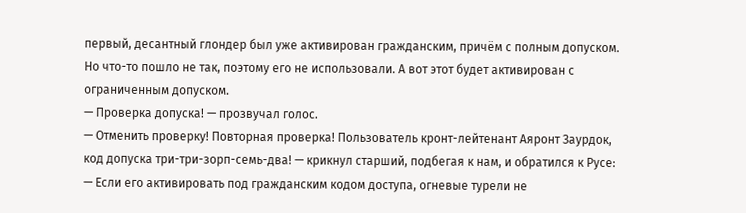первый, десантный глондер был уже активирован гражданским, причём с полным допуском. Но что-то пошло не так, поэтому его не использовали. А вот этот будет активирован с ограниченным допуском.
— Проверка допуска! — прозвучал голос.
— Отменить проверку! Повторная проверка! Пользователь кронт-лейтенант Аяронт Заурдок, код допуска три-три-зорп-семь-два! — крикнул старший, подбегая к нам, и обратился к Русе: — Если его активировать под гражданским кодом доступа, огневые турели не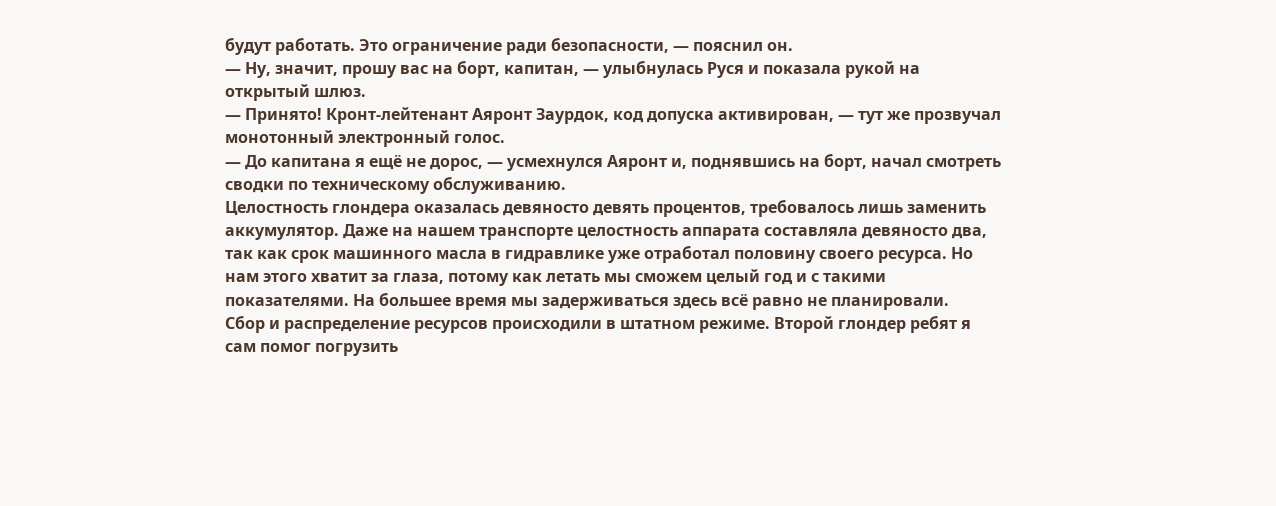будут работать. Это ограничение ради безопасности, — пояснил он.
— Ну, значит, прошу вас на борт, капитан, — улыбнулась Руся и показала рукой на открытый шлюз.
— Принято! Кронт-лейтенант Аяронт Заурдок, код допуска активирован, — тут же прозвучал монотонный электронный голос.
— До капитана я ещё не дорос, — усмехнулся Аяронт и, поднявшись на борт, начал смотреть сводки по техническому обслуживанию.
Целостность глондера оказалась девяносто девять процентов, требовалось лишь заменить аккумулятор. Даже на нашем транспорте целостность аппарата составляла девяносто два, так как срок машинного масла в гидравлике уже отработал половину своего ресурса. Но нам этого хватит за глаза, потому как летать мы сможем целый год и с такими показателями. На большее время мы задерживаться здесь всё равно не планировали.
Сбор и распределение ресурсов происходили в штатном режиме. Второй глондер ребят я сам помог погрузить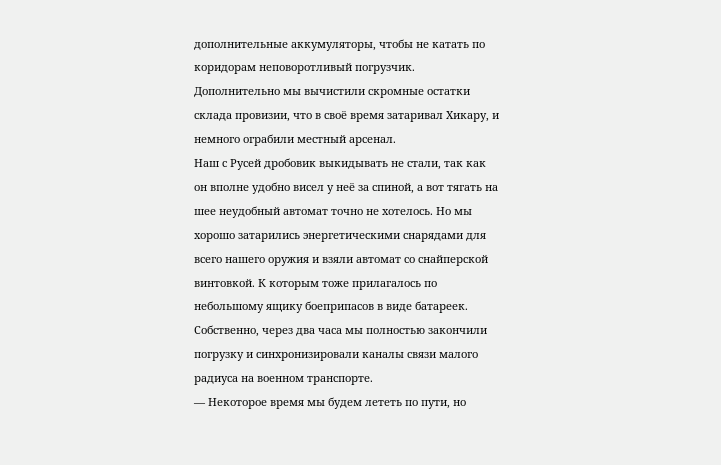дополнительные аккумуляторы, чтобы не катать по коридорам неповоротливый погрузчик. Дополнительно мы вычистили скромные остатки склада провизии, что в своё время затаривал Хикару, и немного ограбили местный арсенал.
Наш с Русей дробовик выкидывать не стали, так как он вполне удобно висел у неё за спиной, а вот тягать на шее неудобный автомат точно не хотелось. Но мы хорошо затарились энергетическими снарядами для всего нашего оружия и взяли автомат со снайперской винтовкой. К которым тоже прилагалось по небольшому ящику боеприпасов в виде батареек.
Собственно, через два часа мы полностью закончили погрузку и синхронизировали каналы связи малого радиуса на военном транспорте.
— Некоторое время мы будем лететь по пути, но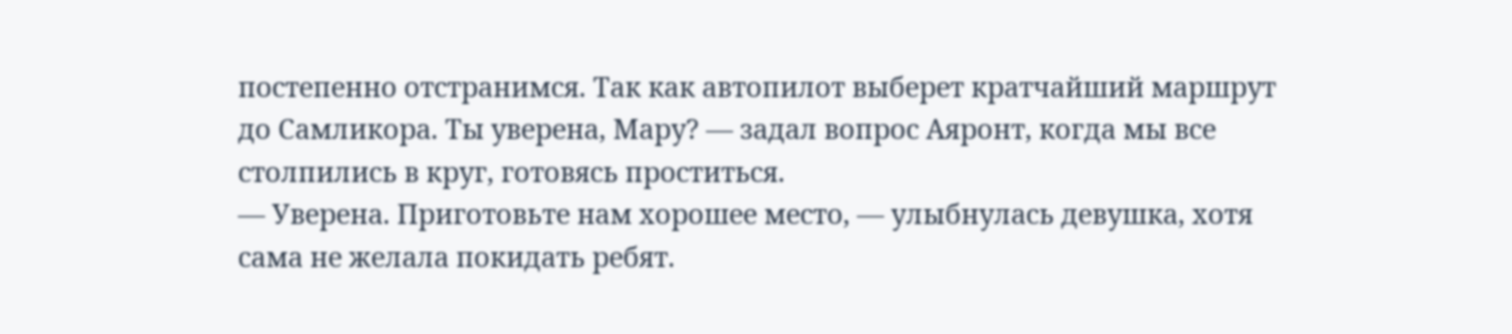постепенно отстранимся. Так как автопилот выберет кратчайший маршрут до Самликора. Ты уверена, Мару? — задал вопрос Аяронт, когда мы все столпились в круг, готовясь проститься.
— Уверена. Приготовьте нам хорошее место, — улыбнулась девушка, хотя сама не желала покидать ребят.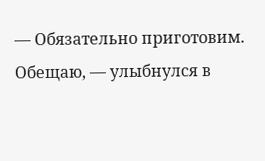— Обязательно приготовим. Обещаю, — улыбнулся в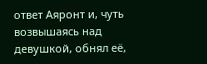ответ Аяронт и, чуть возвышаясь над девушкой, обнял её,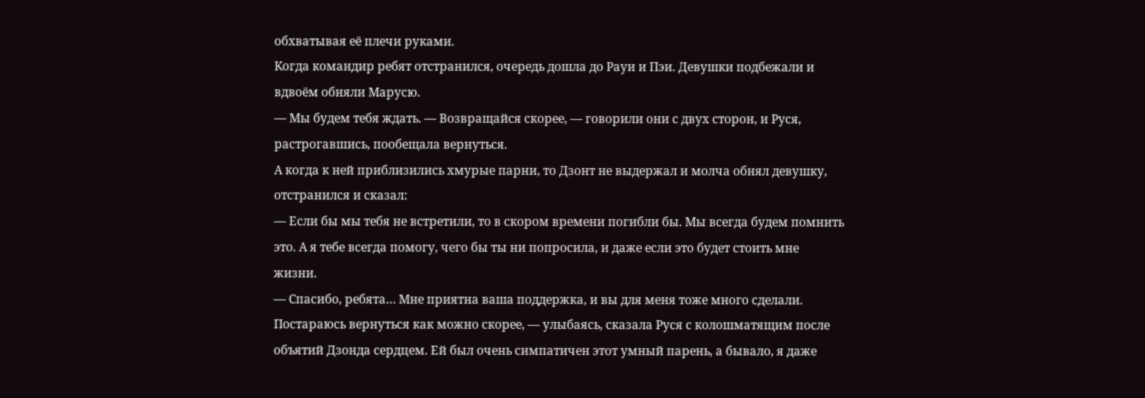обхватывая её плечи руками.
Когда командир ребят отстранился, очередь дошла до Рауи и Пэи. Девушки подбежали и вдвоём обняли Марусю.
— Мы будем тебя ждать. — Возвращайся скорее, — говорили они с двух сторон, и Руся, растрогавшись, пообещала вернуться.
А когда к ней приблизились хмурые парни, то Дзонт не выдержал и молча обнял девушку, отстранился и сказал:
— Если бы мы тебя не встретили, то в скором времени погибли бы. Мы всегда будем помнить это. А я тебе всегда помогу, чего бы ты ни попросила, и даже если это будет стоить мне жизни.
— Спасибо, ребята… Мне приятна ваша поддержка, и вы для меня тоже много сделали. Постараюсь вернуться как можно скорее, — улыбаясь, сказала Руся с колошматящим после объятий Дзонда сердцем. Ей был очень симпатичен этот умный парень, а бывало, я даже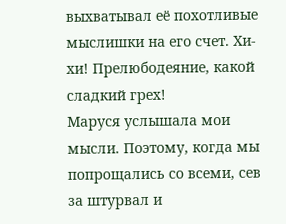выхватывал её похотливые мыслишки на его счет. Хи-хи! Прелюбодеяние, какой сладкий грех!
Маруся услышала мои мысли. Поэтому, когда мы попрощались со всеми, сев за штурвал и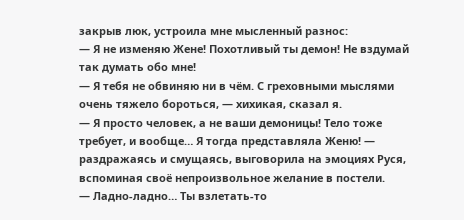закрыв люк, устроила мне мысленный разнос:
— Я не изменяю Жене! Похотливый ты демон! Не вздумай так думать обо мне!
— Я тебя не обвиняю ни в чём. С греховными мыслями очень тяжело бороться, — хихикая, сказал я.
— Я просто человек, а не ваши демоницы! Тело тоже требует, и вообще… Я тогда представляла Женю! — раздражаясь и смущаясь, выговорила на эмоциях Руся, вспоминая своё непроизвольное желание в постели.
— Ладно-ладно… Ты взлетать-то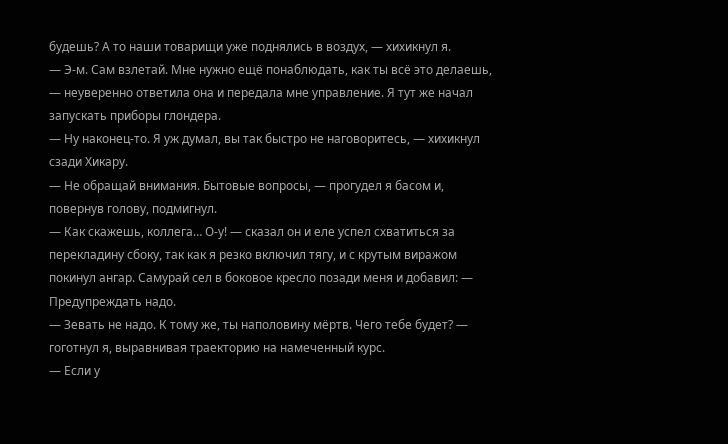будешь? А то наши товарищи уже поднялись в воздух, — хихикнул я.
— Э-м. Сам взлетай. Мне нужно ещё понаблюдать, как ты всё это делаешь, — неуверенно ответила она и передала мне управление. Я тут же начал запускать приборы глондера.
— Ну наконец-то. Я уж думал, вы так быстро не наговоритесь, — хихикнул сзади Хикару.
— Не обращай внимания. Бытовые вопросы, — прогудел я басом и, повернув голову, подмигнул.
— Как скажешь, коллега… О-у! — сказал он и еле успел схватиться за перекладину сбоку, так как я резко включил тягу, и с крутым виражом покинул ангар. Самурай сел в боковое кресло позади меня и добавил: — Предупреждать надо.
— Зевать не надо. К тому же, ты наполовину мёртв. Чего тебе будет? — гоготнул я, выравнивая траекторию на намеченный курс.
— Если у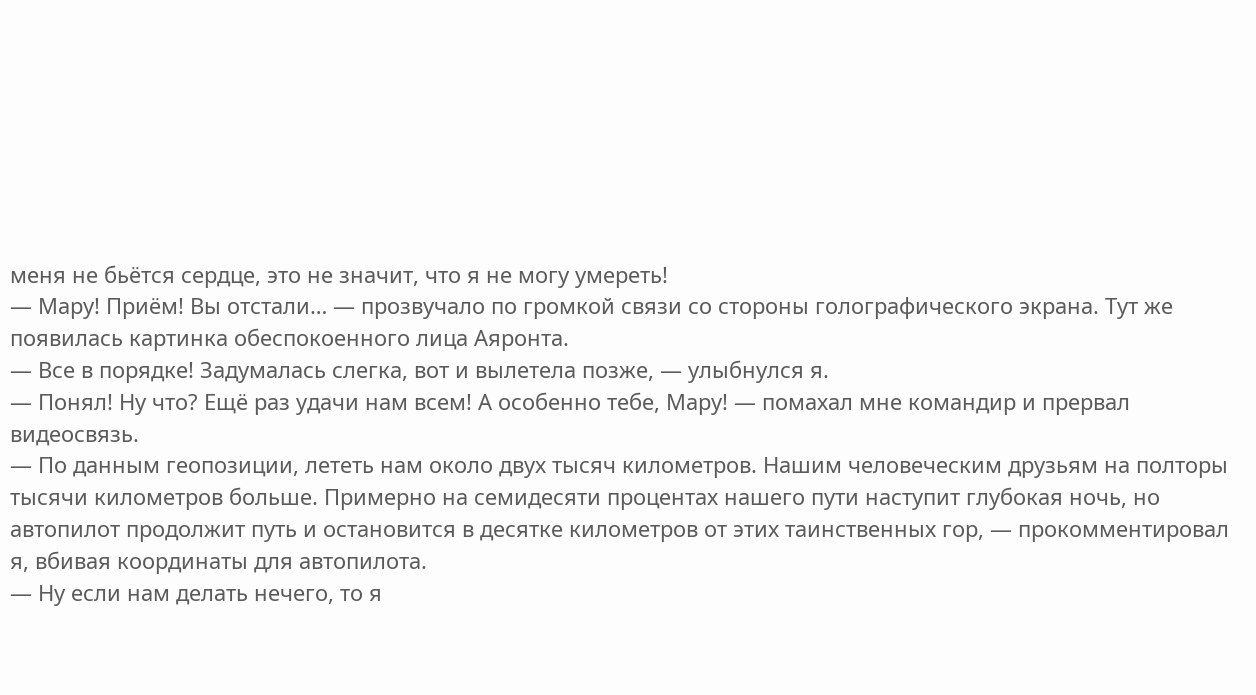меня не бьётся сердце, это не значит, что я не могу умереть!
— Мару! Приём! Вы отстали… — прозвучало по громкой связи со стороны голографического экрана. Тут же появилась картинка обеспокоенного лица Аяронта.
— Все в порядке! Задумалась слегка, вот и вылетела позже, — улыбнулся я.
— Понял! Ну что? Ещё раз удачи нам всем! А особенно тебе, Мару! — помахал мне командир и прервал видеосвязь.
— По данным геопозиции, лететь нам около двух тысяч километров. Нашим человеческим друзьям на полторы тысячи километров больше. Примерно на семидесяти процентах нашего пути наступит глубокая ночь, но автопилот продолжит путь и остановится в десятке километров от этих таинственных гор, — прокомментировал я, вбивая координаты для автопилота.
— Ну если нам делать нечего, то я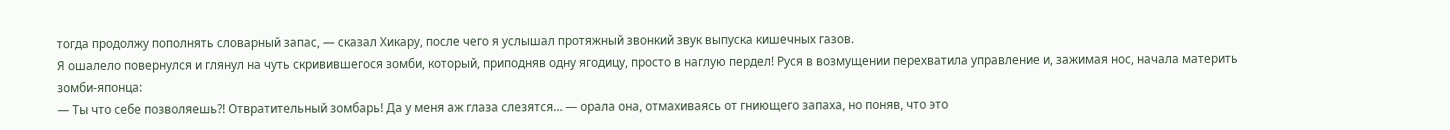тогда продолжу пополнять словарный запас, — сказал Хикару, после чего я услышал протяжный звонкий звук выпуска кишечных газов.
Я ошалело повернулся и глянул на чуть скривившегося зомби, который, приподняв одну ягодицу, просто в наглую пердел! Руся в возмущении перехватила управление и, зажимая нос, начала материть зомби-японца:
— Ты что себе позволяешь⁈ Отвратительный зомбарь! Да у меня аж глаза слезятся… — орала она, отмахиваясь от гниющего запаха, но поняв, что это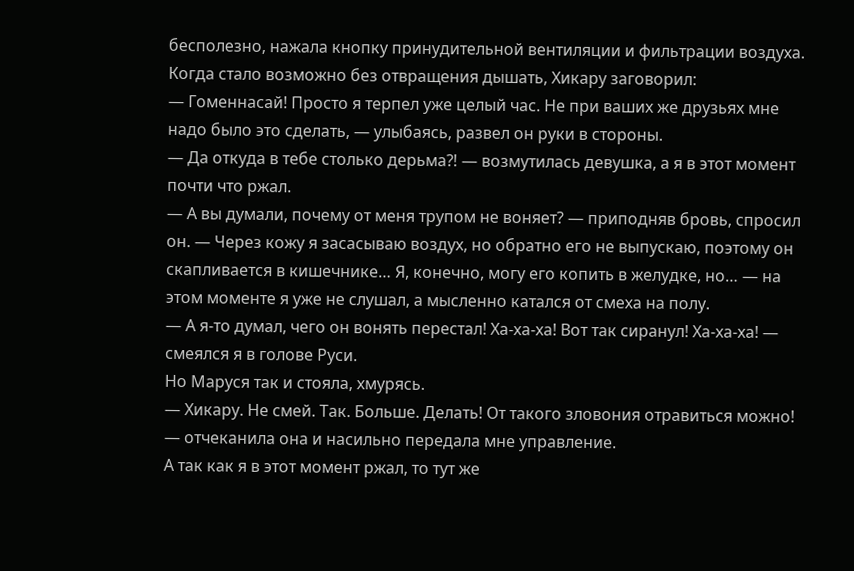бесполезно, нажала кнопку принудительной вентиляции и фильтрации воздуха. Когда стало возможно без отвращения дышать, Хикару заговорил:
— Гоменнасай! Просто я терпел уже целый час. Не при ваших же друзьях мне надо было это сделать, — улыбаясь, развел он руки в стороны.
— Да откуда в тебе столько дерьма⁈ — возмутилась девушка, а я в этот момент почти что ржал.
— А вы думали, почему от меня трупом не воняет? — приподняв бровь, спросил он. — Через кожу я засасываю воздух, но обратно его не выпускаю, поэтому он скапливается в кишечнике… Я, конечно, могу его копить в желудке, но… — на этом моменте я уже не слушал, а мысленно катался от смеха на полу.
— А я-то думал, чего он вонять перестал! Ха-ха-ха! Вот так сиранул! Ха-ха-ха! — смеялся я в голове Руси.
Но Маруся так и стояла, хмурясь.
— Хикару. Не смей. Так. Больше. Делать! От такого зловония отравиться можно! — отчеканила она и насильно передала мне управление.
А так как я в этот момент ржал, то тут же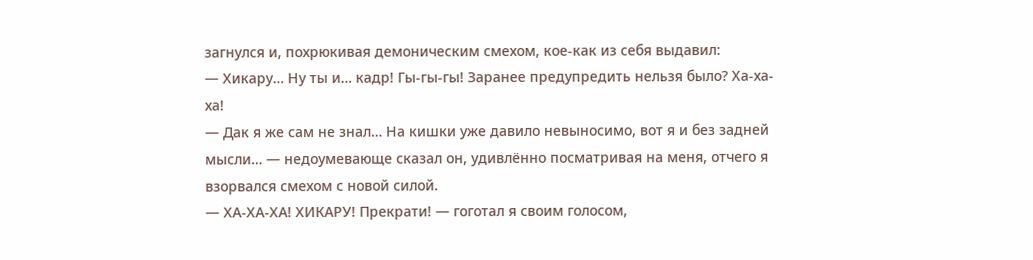загнулся и, похрюкивая демоническим смехом, кое-как из себя выдавил:
— Хикару… Ну ты и… кадр! Гы-гы-гы! Заранее предупредить нельзя было? Ха-ха-ха!
— Дак я же сам не знал… На кишки уже давило невыносимо, вот я и без задней мысли… — недоумевающе сказал он, удивлённо посматривая на меня, отчего я взорвался смехом с новой силой.
— ХА-ХА-ХА! ХИКАРУ! Прекрати! — гоготал я своим голосом,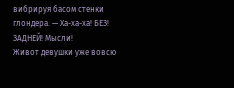вибрируя басом стенки глондера. — Ха-ха-ха! БЕЗ! ЗАДНЕЙ! Мысли!
Живот девушки уже вовсю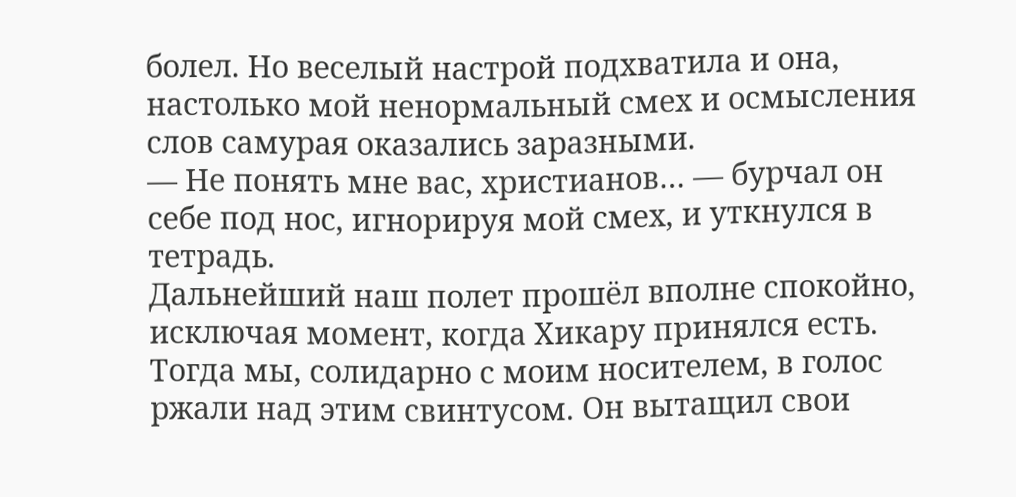болел. Но веселый настрой подхватила и она, настолько мой ненормальный смех и осмысления слов самурая оказались заразными.
— Не понять мне вас, христианов… — бурчал он себе под нос, игнорируя мой смех, и уткнулся в тетрадь.
Дальнейший наш полет прошёл вполне спокойно, исключая момент, когда Хикару принялся есть. Тогда мы, солидарно с моим носителем, в голос ржали над этим свинтусом. Он вытащил свои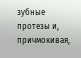зубные протезы и, причмокивая,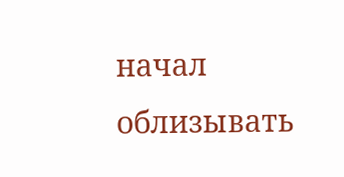начал облизывать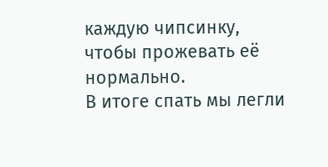каждую чипсинку, чтобы прожевать её нормально.
В итоге спать мы легли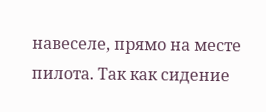навеселе, прямо на месте пилота. Так как сидение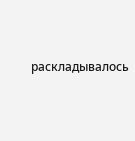раскладывалось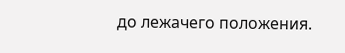до лежачего положения.